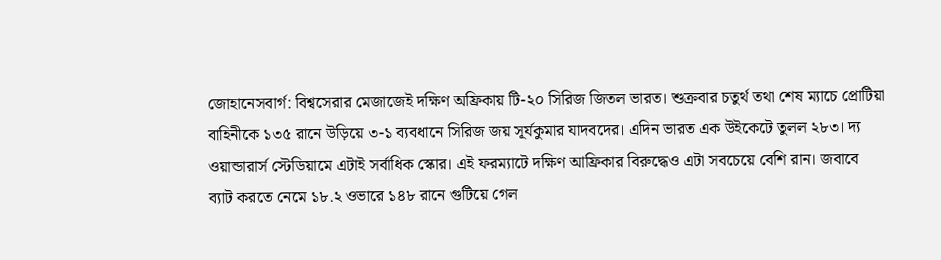জোহানেসবার্গ: বিশ্বসেরার মেজাজেই দক্ষিণ অফ্রিকায় টি-২০ সিরিজ জিতল ভারত। শুক্রবার চতুর্থ তথা শেষ ম্যাচে প্রোটিয়া বাহিনীকে ১৩৫ রানে উড়িয়ে ৩-১ ব্যবধানে সিরিজ জয় সূর্যকুমার যাদবদের। এদিন ভারত এক উইকেটে তুলল ২৮৩। দ্য ওয়ান্ডারার্স স্টেডিয়ামে এটাই সর্বাধিক স্কোর। এই ফরম্যাটে দক্ষিণ আফ্রিকার বিরুদ্ধেও এটা সবচেয়ে বেশি রান। জবাবে ব্যাট করতে নেমে ১৮.২ ওভারে ১৪৮ রানে গুটিয়ে গেল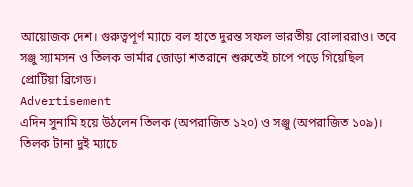আয়োজক দেশ। গুরুত্বপূর্ণ ম্যাচে বল হাতে দুরন্ত সফল ভারতীয় বোলাররাও। তবে সঞ্জু স্যামসন ও তিলক ভার্মার জোড়া শতরানে শুরুতেই চাপে পড়ে গিয়েছিল প্রোটিয়া ব্রিগেড।
Advertisement
এদিন সুনামি হয়ে উঠলেন তিলক (অপরাজিত ১২০) ও সঞ্জু (অপরাজিত ১০৯)। তিলক টানা দুই ম্যাচে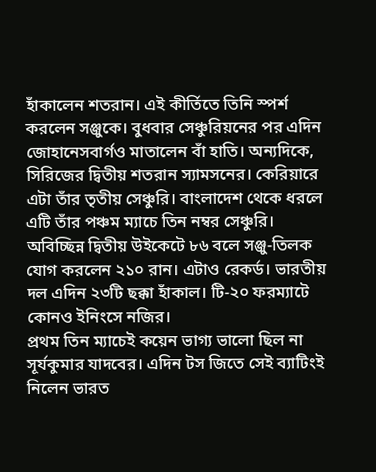হাঁকালেন শতরান। এই কীর্তিতে তিনি স্পর্শ করলেন সঞ্জুকে। বুধবার সেঞ্চুরিয়নের পর এদিন জোহানেসবার্গও মাতালেন বাঁ হাতি। অন্যদিকে, সিরিজের দ্বিতীয় শতরান স্যামসনের। কেরিয়ারে এটা তাঁর তৃতীয় সেঞ্চুরি। বাংলাদেশ থেকে ধরলে এটি তাঁর পঞ্চম ম্যাচে তিন নম্বর সেঞ্চুরি। অবিচ্ছিন্ন দ্বিতীয় উইকেটে ৮৬ বলে সঞ্জু-তিলক যোগ করলেন ২১০ রান। এটাও রেকর্ড। ভারতীয় দল এদিন ২৩টি ছক্কা হাঁকাল। টি-২০ ফরম্যাটে কোনও ইনিংসে নজির।
প্রথম তিন ম্যাচেই কয়েন ভাগ্য ভালো ছিল না সূর্যকুমার যাদবের। এদিন টস জিতে সেই ব্যাটিংই নিলেন ভারত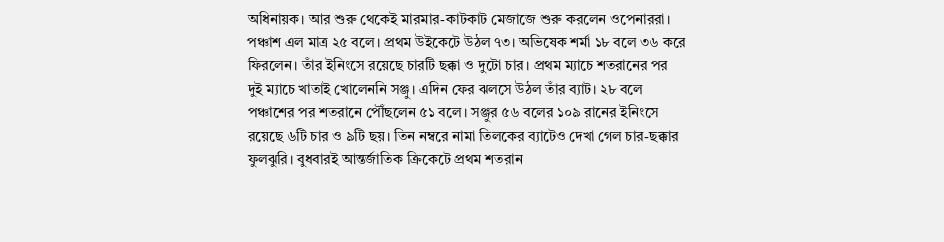অধিনায়ক। আর শুরু থেকেই মারমার-কাটকাট মেজাজে শুরু করলেন ওপেনাররা। পঞ্চাশ এল মাত্র ২৫ বলে। প্রথম উইকেটে উঠল ৭৩। অভিষেক শর্মা ১৮ বলে ৩৬ করে ফিরলেন। তাঁর ইনিংসে রয়েছে চারটি ছক্কা ও দুটো চার। প্রথম ম্যাচে শতরানের পর দুই ম্যাচে খাতাই খোলেননি সঞ্জু। এদিন ফের ঝলসে উঠল তাঁর ব্যাট। ২৮ বলে পঞ্চাশের পর শতরানে পৌঁছলেন ৫১ বলে। সঞ্জুর ৫৬ বলের ১০৯ রানের ইনিংসে রয়েছে ৬টি চার ও ৯টি ছয়। তিন নম্বরে নামা তিলকের ব্যাটেও দেখা গেল চার-ছক্কার ফুলঝুরি। বুধবারই আন্তর্জাতিক ক্রিকেটে প্রথম শতরান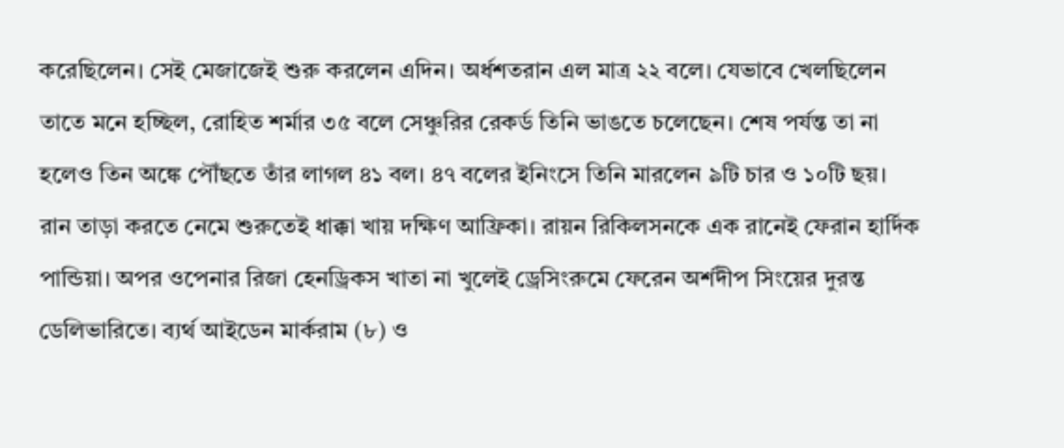করেছিলেন। সেই মেজাজেই শুরু করলেন এদিন। অর্ধশতরান এল মাত্র ২২ বলে। যেভাবে খেলছিলেন তাতে মনে হচ্ছিল, রোহিত শর্মার ৩৫ বলে সেঞ্চুরির রেকর্ড তিনি ভাঙতে চলেছেন। শেষ পর্যন্ত তা না হলেও তিন অঙ্কে পৌঁছতে তাঁর লাগল ৪১ বল। ৪৭ বলের ইনিংসে তিনি মারলেন ৯টি চার ও ১০টি ছয়।
রান তাড়া করতে নেমে শুরুতেই ধাক্কা খায় দক্ষিণ আফ্রিকা। রায়ন রিকিলসনকে এক রানেই ফেরান হার্দিক পান্ডিয়া। অপর ওপেনার রিজা হেনড্রিকস খাতা না খুলেই ড্রেসিংরুমে ফেরেন অর্শদীপ সিংয়ের দুরন্ত ডেলিভারিতে। ব্যর্থ আইডেন মার্করাম (৮) ও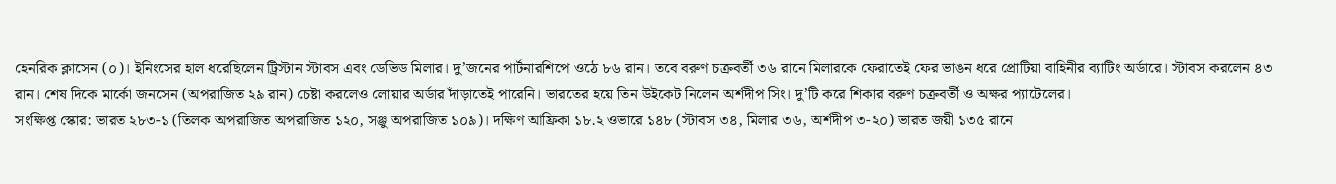হেনরিক ক্লাসেন (০)। ইনিংসের হাল ধরেছিলেন ট্রিস্টান স্টাবস এবং ডেভিড মিলার। দু’জনের পার্টনারশিপে ওঠে ৮৬ রান। তবে বরুণ চক্রবর্তী ৩৬ রানে মিলারকে ফেরাতেই ফের ভাঙন ধরে প্রোটিয়া বাহিনীর ব্যাটিং অর্ডারে। স্টাবস করলেন ৪৩ রান। শেষ দিকে মার্কো জনসেন (অপরাজিত ২৯ রান) চেষ্টা করলেও লোয়ার অর্ডার দাঁড়াতেই পারেনি। ভারতের হয়ে তিন উইকেট নিলেন অর্শদীপ সিং। দু’টি করে শিকার বরুণ চক্রবর্তী ও অক্ষর প্যাটেলের।
সংক্ষিপ্ত স্কোর: ভারত ২৮৩-১ (তিলক অপরাজিত অপরাজিত ১২০, সঞ্জু অপরাজিত ১০৯)। দক্ষিণ আফ্রিকা ১৮.২ ওভারে ১৪৮ (স্টাবস ৩৪, মিলার ৩৬, অর্শদীপ ৩-২০) ভারত জয়ী ১৩৫ রানে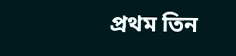প্রথম তিন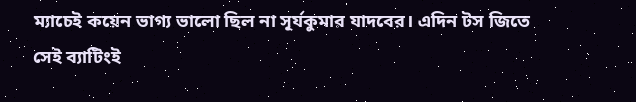ম্যাচেই কয়েন ভাগ্য ভালো ছিল না সূর্যকুমার যাদবের। এদিন টস জিতে সেই ব্যাটিংই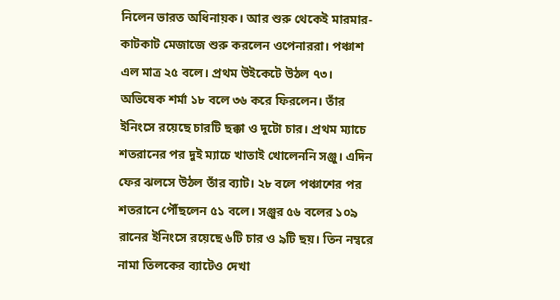নিলেন ভারত অধিনায়ক। আর শুরু থেকেই মারমার-কাটকাট মেজাজে শুরু করলেন ওপেনাররা। পঞ্চাশ এল মাত্র ২৫ বলে। প্রথম উইকেটে উঠল ৭৩। অভিষেক শর্মা ১৮ বলে ৩৬ করে ফিরলেন। তাঁর ইনিংসে রয়েছে চারটি ছক্কা ও দুটো চার। প্রথম ম্যাচে শতরানের পর দুই ম্যাচে খাতাই খোলেননি সঞ্জু। এদিন ফের ঝলসে উঠল তাঁর ব্যাট। ২৮ বলে পঞ্চাশের পর শতরানে পৌঁছলেন ৫১ বলে। সঞ্জুর ৫৬ বলের ১০৯ রানের ইনিংসে রয়েছে ৬টি চার ও ৯টি ছয়। তিন নম্বরে নামা তিলকের ব্যাটেও দেখা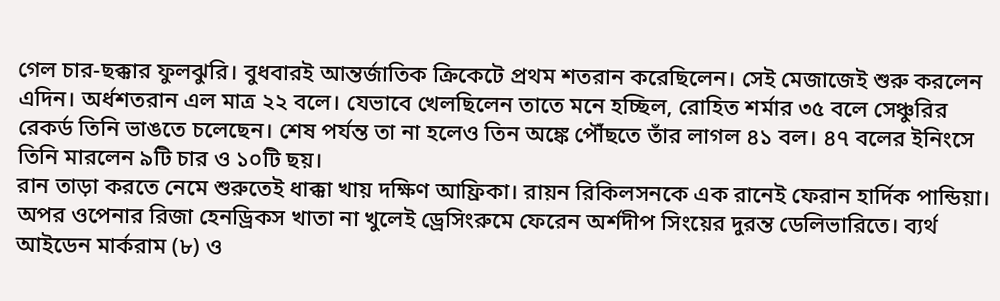গেল চার-ছক্কার ফুলঝুরি। বুধবারই আন্তর্জাতিক ক্রিকেটে প্রথম শতরান করেছিলেন। সেই মেজাজেই শুরু করলেন এদিন। অর্ধশতরান এল মাত্র ২২ বলে। যেভাবে খেলছিলেন তাতে মনে হচ্ছিল, রোহিত শর্মার ৩৫ বলে সেঞ্চুরির রেকর্ড তিনি ভাঙতে চলেছেন। শেষ পর্যন্ত তা না হলেও তিন অঙ্কে পৌঁছতে তাঁর লাগল ৪১ বল। ৪৭ বলের ইনিংসে তিনি মারলেন ৯টি চার ও ১০টি ছয়।
রান তাড়া করতে নেমে শুরুতেই ধাক্কা খায় দক্ষিণ আফ্রিকা। রায়ন রিকিলসনকে এক রানেই ফেরান হার্দিক পান্ডিয়া। অপর ওপেনার রিজা হেনড্রিকস খাতা না খুলেই ড্রেসিংরুমে ফেরেন অর্শদীপ সিংয়ের দুরন্ত ডেলিভারিতে। ব্যর্থ আইডেন মার্করাম (৮) ও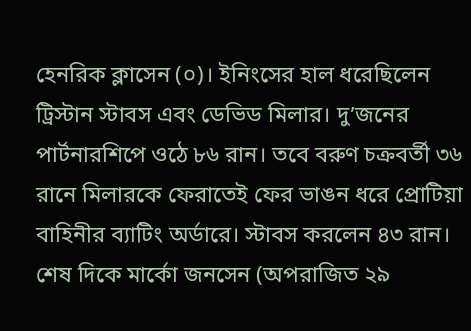হেনরিক ক্লাসেন (০)। ইনিংসের হাল ধরেছিলেন ট্রিস্টান স্টাবস এবং ডেভিড মিলার। দু’জনের পার্টনারশিপে ওঠে ৮৬ রান। তবে বরুণ চক্রবর্তী ৩৬ রানে মিলারকে ফেরাতেই ফের ভাঙন ধরে প্রোটিয়া বাহিনীর ব্যাটিং অর্ডারে। স্টাবস করলেন ৪৩ রান। শেষ দিকে মার্কো জনসেন (অপরাজিত ২৯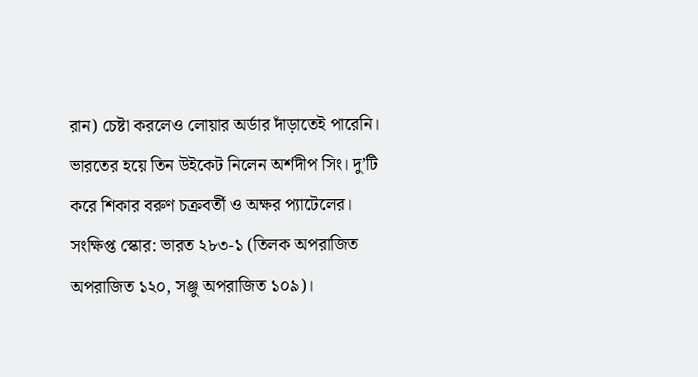রান) চেষ্টা করলেও লোয়ার অর্ডার দাঁড়াতেই পারেনি। ভারতের হয়ে তিন উইকেট নিলেন অর্শদীপ সিং। দু’টি করে শিকার বরুণ চক্রবর্তী ও অক্ষর প্যাটেলের।
সংক্ষিপ্ত স্কোর: ভারত ২৮৩-১ (তিলক অপরাজিত অপরাজিত ১২০, সঞ্জু অপরাজিত ১০৯)।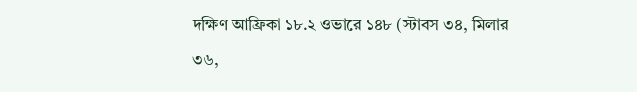দক্ষিণ আফ্রিকা ১৮.২ ওভারে ১৪৮ (স্টাবস ৩৪, মিলার ৩৬,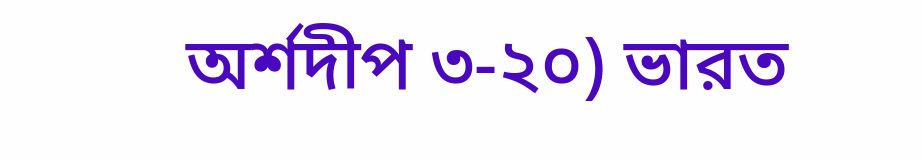অর্শদীপ ৩-২০) ভারত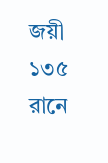জয়ী ১৩৫ রানে